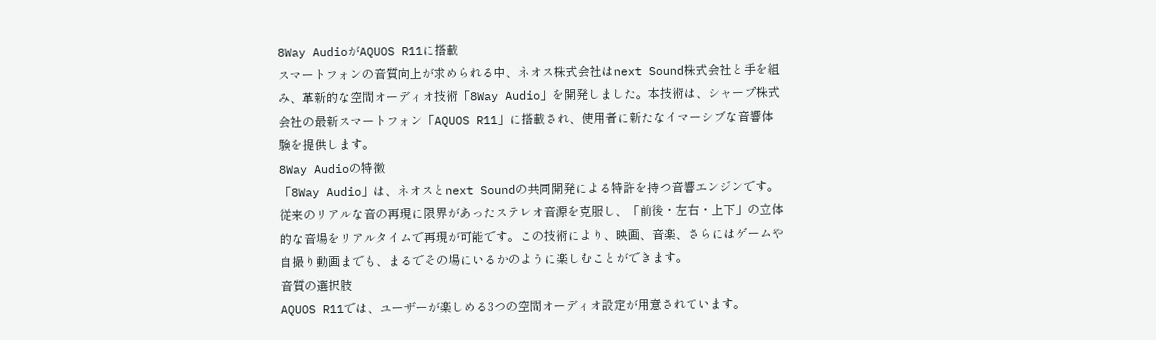8Way AudioがAQUOS R11に搭載
スマートフォンの音質向上が求められる中、ネオス株式会社はnext Sound株式会社と手を組み、革新的な空間オーディオ技術「8Way Audio」を開発しました。本技術は、シャープ株式会社の最新スマートフォン「AQUOS R11」に搭載され、使用者に新たなイマーシブな音響体験を提供します。
8Way Audioの特徴
「8Way Audio」は、ネオスとnext Soundの共同開発による特許を持つ音響エンジンです。従来のリアルな音の再現に限界があったステレオ音源を克服し、「前後・左右・上下」の立体的な音場をリアルタイムで再現が可能です。この技術により、映画、音楽、さらにはゲームや自撮り動画までも、まるでその場にいるかのように楽しむことができます。
音質の選択肢
AQUOS R11では、ユーザーが楽しめる3つの空間オーディオ設定が用意されています。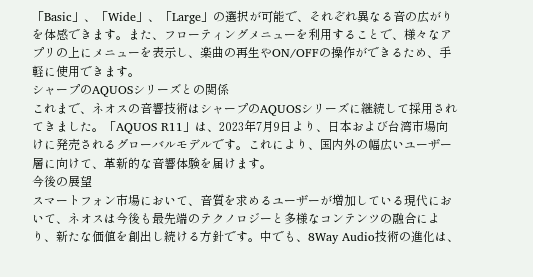「Basic」、「Wide」、「Large」の選択が可能で、それぞれ異なる音の広がりを体感できます。また、フローティングメニューを利用することで、様々なアプリの上にメニューを表示し、楽曲の再生やON/OFFの操作ができるため、手軽に使用できます。
シャープのAQUOSシリーズとの関係
これまで、ネオスの音響技術はシャープのAQUOSシリーズに継続して採用されてきました。「AQUOS R11」は、2023年7月9日より、日本および台湾市場向けに発売されるグローバルモデルです。これにより、国内外の幅広いユーザー層に向けて、革新的な音響体験を届けます。
今後の展望
スマートフォン市場において、音質を求めるユーザーが増加している現代において、ネオスは今後も最先端のテクノロジーと多様なコンテンツの融合により、新たな価値を創出し続ける方針です。中でも、8Way Audio技術の進化は、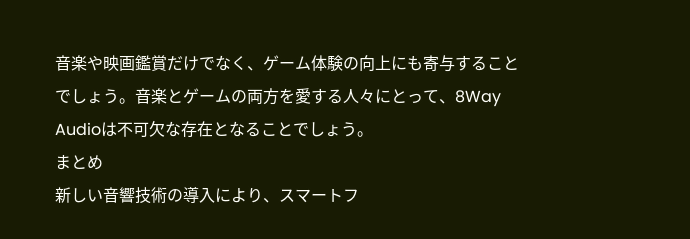音楽や映画鑑賞だけでなく、ゲーム体験の向上にも寄与することでしょう。音楽とゲームの両方を愛する人々にとって、8Way Audioは不可欠な存在となることでしょう。
まとめ
新しい音響技術の導入により、スマートフ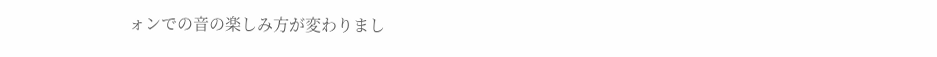ォンでの音の楽しみ方が変わりまし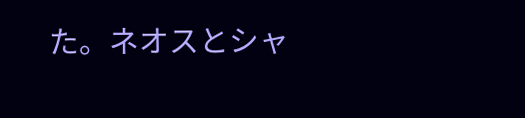た。ネオスとシャ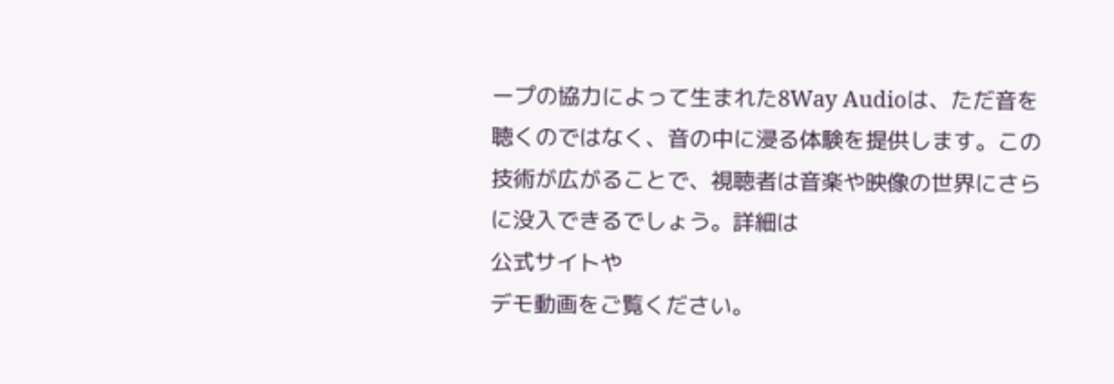ープの協力によって生まれた8Way Audioは、ただ音を聴くのではなく、音の中に浸る体験を提供します。この技術が広がることで、視聴者は音楽や映像の世界にさらに没入できるでしょう。詳細は
公式サイトや
デモ動画をご覧ください。